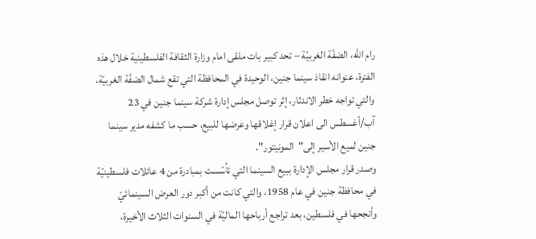رام الله، الضفّة الغربيّة – تحد كبير بات ملقى امام وزارة الثقافة الفلسطينية خلال هذه الفترة، عنوانه انقاذ سينما جنين، الوحيدة في المحافظة التي تقع شمال الضفّة الغربيّة، والتي تواجه خطر الاندثار، إثر توصل مجلس إدارة شركة سينما جنين في 23 آب/أغسطس الى اعلان قرار إغلاقها وعرضها للبيع، حسب ما كشفه مدير سينما جنين لميع الأسير إلى"المونيتور".
وصدر قرار مجلس الإدارة ببيع السينما التي تأسّست بمبادرة من 4 عائلات فلسطينيّة في محافظة جنين في عام 1958، والتي كانت من أكبر دور العرض السينمائيّ وأنجحها في فلسطين، بعد تراجع أرباحها الماليّة في السنوات الثلاث الأخيرة،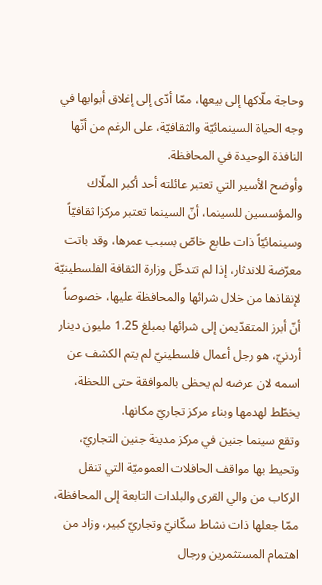وحاجة ملّاكها إلى بيعها، ممّا أدّى إلى إغلاق أبوابها في وجه الحياة السينمائيّة والثقافيّة، على الرغم من أنّها النافذة الوحيدة في المحافظة.
وأوضح الأسير التي تعتبر عائلته أحد أكبر الملّاك والمؤسسين للسينما، أنّ السينما تعتبر مركزا ثقافيّاً وسينمائيّاً ذات طابع خاصّ بسبب عمرها، وقد باتت معرّضة للاندثار، إذا لم تتدخّل وزارة الثقافة الفلسطينيّة لإنقاذها من خلال شرائها والمحافظة عليها، خصوصاً أنّ أبرز المتقدّيمن إلى شرائها بمبلغ 1.25 مليون دينار أردنيّ، هو رجل أعمال فلسطينيّ لم يتم الكشف عن اسمه لان عرضه لم يحظى بالموافقة حتى اللحظة، يخطّط لهدمها وبناء مركز تجاريّ مكانها.
وتقع سينما جنين في مركز مدينة جنين التجاريّ، وتحيط بها مواقف الحافلات العموميّة التي تنقل الركاب من والي القرى والبلدات التابعة إلى المحافظة، ممّا جعلها ذات نشاط سكّانيّ وتجاريّ كبير، وزاد من اهتمام المستثمرين ورجال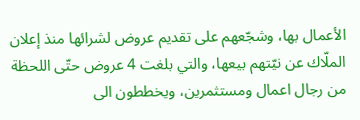الأعمال بها، وشجّعهم على تقديم عروض لشرائها منذ إعلان الملّاك عن نيّتهم بيعها، والتي بلغت 4 عروض حتّى اللحظة من رجال اعمال ومستثمرين، ويخططون الى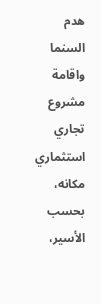هدم السنما واقامة مشروع تجاري استثماري مكانه، بحسب الأسير،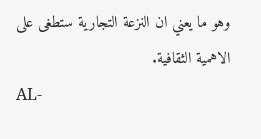وهو ما يعني ان النزعة التجارية ستطغى على الاهمية الثقافية.
AL-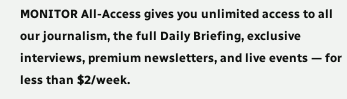MONITOR All-Access gives you unlimited access to all our journalism, the full Daily Briefing, exclusive interviews, premium newsletters, and live events — for less than $2/week.